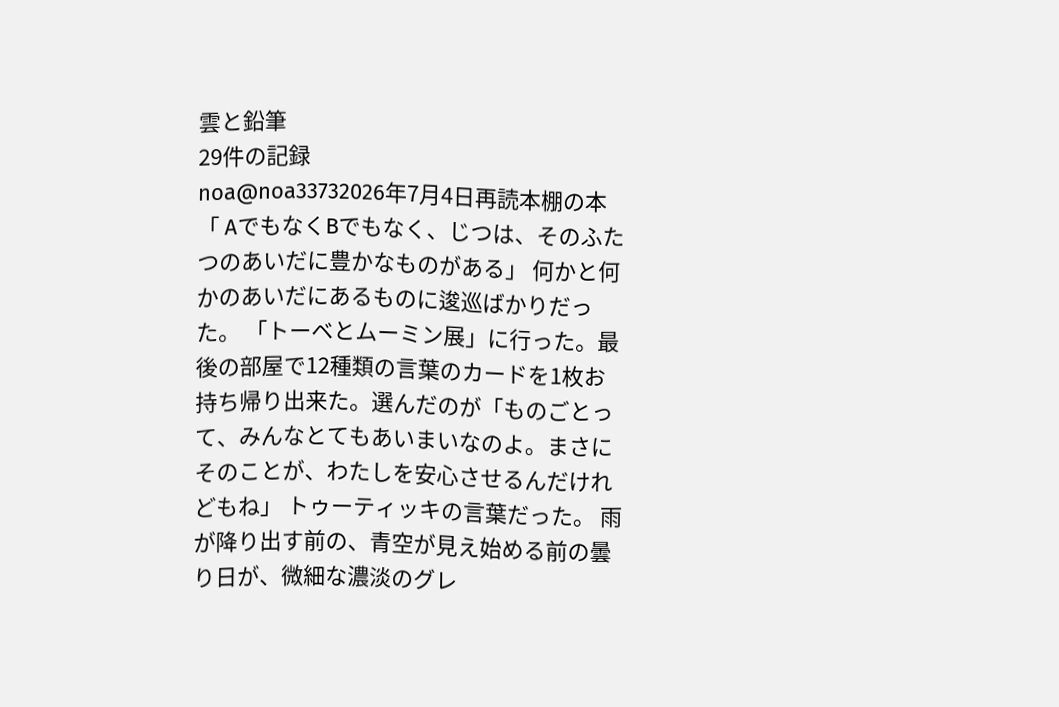雲と鉛筆
29件の記録
noa@noa33732026年7月4日再読本棚の本「 AでもなくBでもなく、じつは、そのふたつのあいだに豊かなものがある」 何かと何かのあいだにあるものに逡巡ばかりだった。 「トーベとムーミン展」に行った。最後の部屋で12種類の言葉のカードを1枚お持ち帰り出来た。選んだのが「ものごとって、みんなとてもあいまいなのよ。まさにそのことが、わたしを安心させるんだけれどもね」 トゥーティッキの言葉だった。 雨が降り出す前の、青空が見え始める前の曇り日が、微細な濃淡のグレ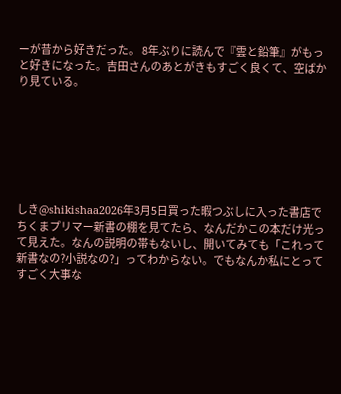ーが昔から好きだった。 8年ぶりに読んで『雲と鉛筆』がもっと好きになった。吉田さんのあとがきもすごく良くて、空ばかり見ている。







しき@shikishaa2026年3月5日買った暇つぶしに入った書店でちくまプリマー新書の棚を見てたら、なんだかこの本だけ光って見えた。なんの説明の帯もないし、開いてみても「これって新書なの?小説なの?」ってわからない。でもなんか私にとってすごく大事な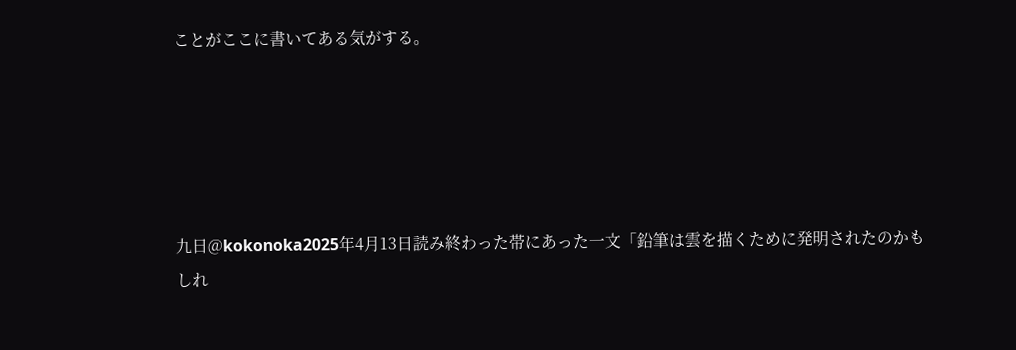ことがここに書いてある気がする。





九日@kokonoka2025年4月13日読み終わった帯にあった一文「鉛筆は雲を描くために発明されたのかもしれ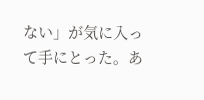ない」が気に入って手にとった。あ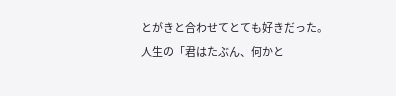とがきと合わせてとても好きだった。 人生の「君はたぶん、何かと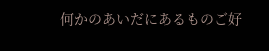何かのあいだにあるものご好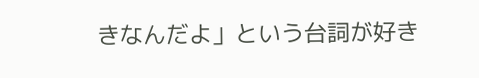きなんだよ」という台詞が好き